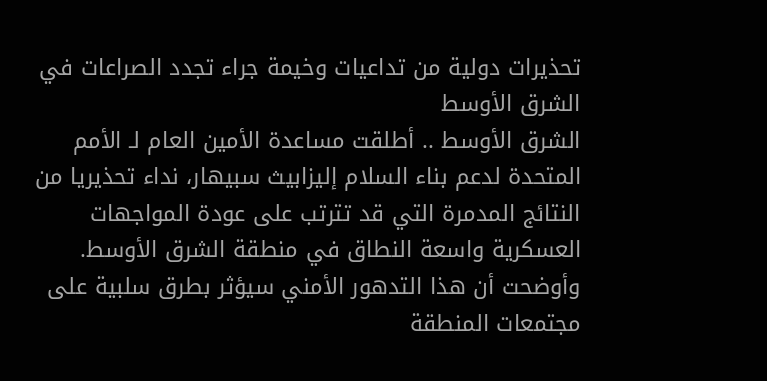تحذيرات دولية من تداعيات وخيمة جراء تجدد الصراعات في الشرق الأوسط
الشرق الأوسط .. أطلقت مساعدة الأمين العام لـ الأمم المتحدة لدعم بناء السلام إليزابيث سبيهار، نداء تحذيريا من النتائج المدمرة التي قد تترتب على عودة المواجهات العسكرية واسعة النطاق في منطقة الشرق الأوسط.
وأوضحت أن هذا التدهور الأمني سيؤثر بطرق سلبية على مجتمعات المنطقة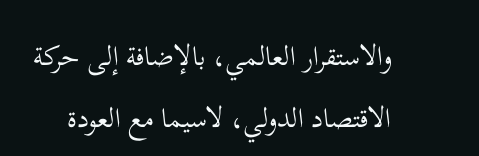والاستقرار العالمي، بالإضافة إلى حركة الاقتصاد الدولي، لاسيما مع العودة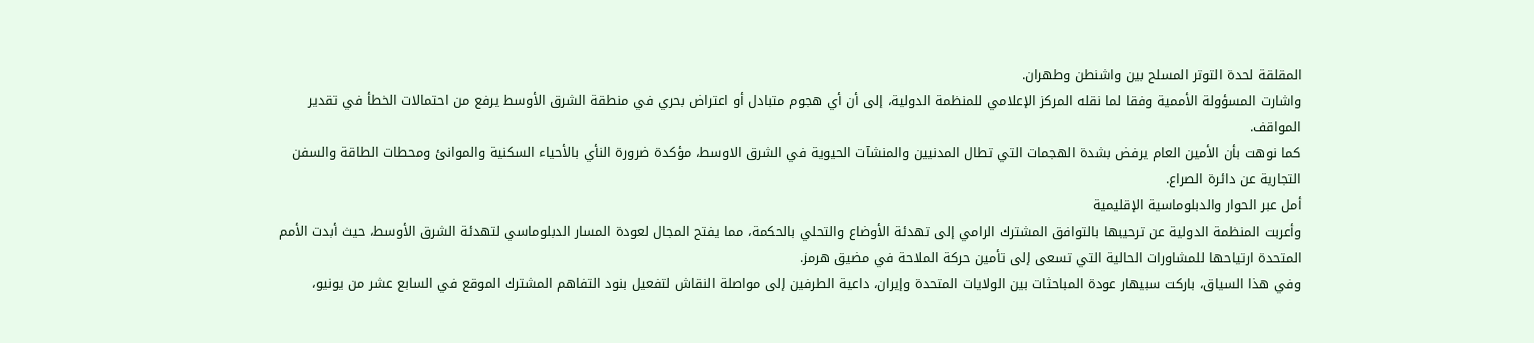المقلقة لحدة التوتر المسلح بين واشنطن وطهران.
واشارت المسؤولة الأممية وفقا لما نقله المركز الإعلامي للمنظمة الدولية، إلى أن أي هجوم متبادل أو اعتراض بحري في منطقة الشرق الأوسط يرفع من احتمالات الخطأ في تقدير المواقف.
كما نوهت بأن الأمين العام يرفض بشدة الهجمات التي تطال المدنيين والمنشآت الحيوية في الشرق الاوسط، مؤكدة ضرورة النأي بالأحياء السكنية والموانئ ومحطات الطاقة والسفن التجارية عن دائرة الصراع.
أمل عبر الحوار والدبلوماسية الإقليمية
وأعربت المنظمة الدولية عن ترحيبها بالتوافق المشترك الرامي إلى تهدئة الأوضاع والتحلي بالحكمة، مما يفتح المجال لعودة المسار الدبلوماسي لتهدئة الشرق الأوسط، حيث أبدت الأمم المتحدة ارتياحها للمشاورات الحالية التي تسعى إلى تأمين حركة الملاحة في مضيق هرمز.
وفي هذا السياق، باركت سبيهار عودة المباحثات بين الولايات المتحدة وإيران، داعية الطرفين إلى مواصلة النقاش لتفعيل بنود التفاهم المشترك الموقع في السابع عشر من يونيو،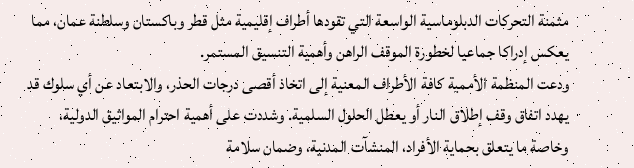مثمنة التحركات الدبلوماسية الواسعة التي تقودها أطراف إقليمية مثل قطر وباكستان وسلطنة عمان، مما يعكس إدراكا جماعيا لخطورة الموقف الراهن وأهمية التنسيق المستمر.
ودعت المنظمة الأممية كافة الأطراف المعنية إلى اتخاذ أقصى درجات الحذر، والابتعاد عن أي سلوك قد يهدد اتفاق وقف إطلاق النار أو يعطل الحلول السلمية. وشددت على أهمية احترام المواثيق الدولية، وخاصة ما يتعلق بحماية الأفراد، المنشآت المدنية، وضمان سلامة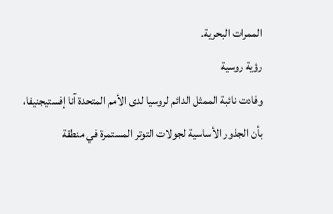الممرات البحرية.
رؤية روسية
وفادت نائبة الممثل الدائم لروسيا لدى الأمم المتحدة آنا إفستيجنيفا، بأن الجذور الأساسية لجولات التوتر المستمرة في منطقة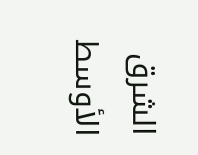الشرق الأوسط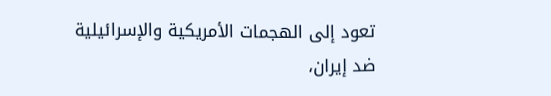تعود إلى الهجمات الأمريكية والإسرائيلية ضد إيران،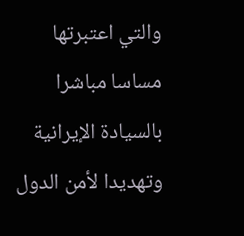والتي اعتبرتها مساسا مباشرا بالسيادة الإيرانية وتهديدا لأمن الدول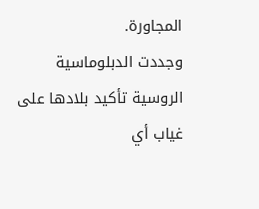المجاورة.
وجددت الدبلوماسية الروسية تأكيد بلادها على غياب أي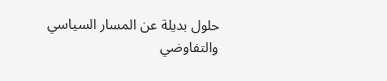حلول بديلة عن المسار السياسي والتفاوضي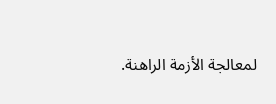لمعالجة الأزمة الراهنة.